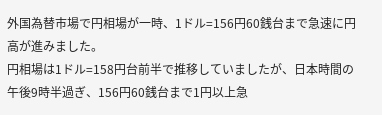外国為替市場で円相場が一時、1ドル=156円60銭台まで急速に円高が進みました。
円相場は1ドル=158円台前半で推移していましたが、日本時間の午後9時半過ぎ、156円60銭台まで1円以上急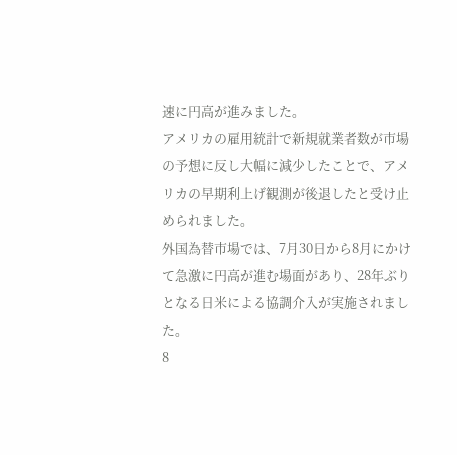速に円高が進みました。
アメリカの雇用統計で新規就業者数が市場の予想に反し大幅に減少したことで、アメリカの早期利上げ観測が後退したと受け止められました。
外国為替市場では、7月30日から8月にかけて急激に円高が進む場面があり、28年ぶりとなる日米による協調介入が実施されました。
8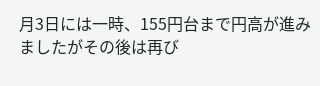月3日には一時、155円台まで円高が進みましたがその後は再び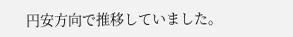円安方向で推移していました。